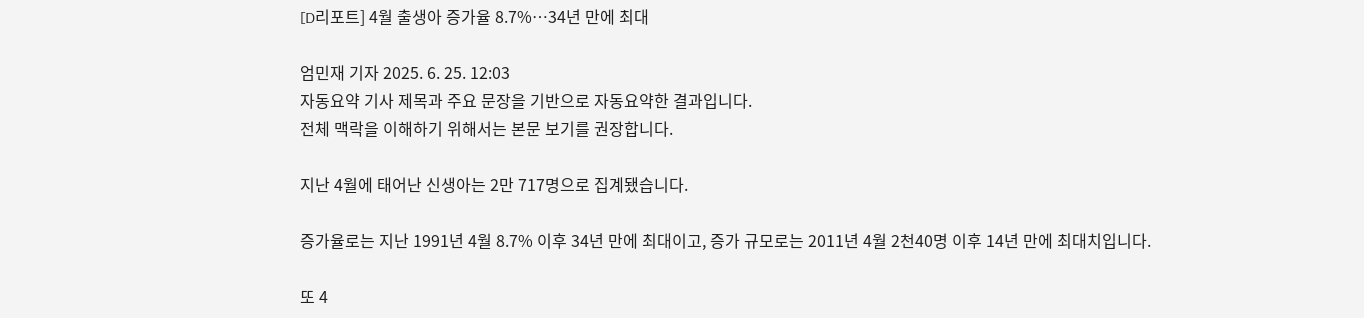[D리포트] 4월 출생아 증가율 8.7%…34년 만에 최대

엄민재 기자 2025. 6. 25. 12:03
자동요약 기사 제목과 주요 문장을 기반으로 자동요약한 결과입니다.
전체 맥락을 이해하기 위해서는 본문 보기를 권장합니다.

지난 4월에 태어난 신생아는 2만 717명으로 집계됐습니다.

증가율로는 지난 1991년 4월 8.7% 이후 34년 만에 최대이고, 증가 규모로는 2011년 4월 2천40명 이후 14년 만에 최대치입니다.

또 4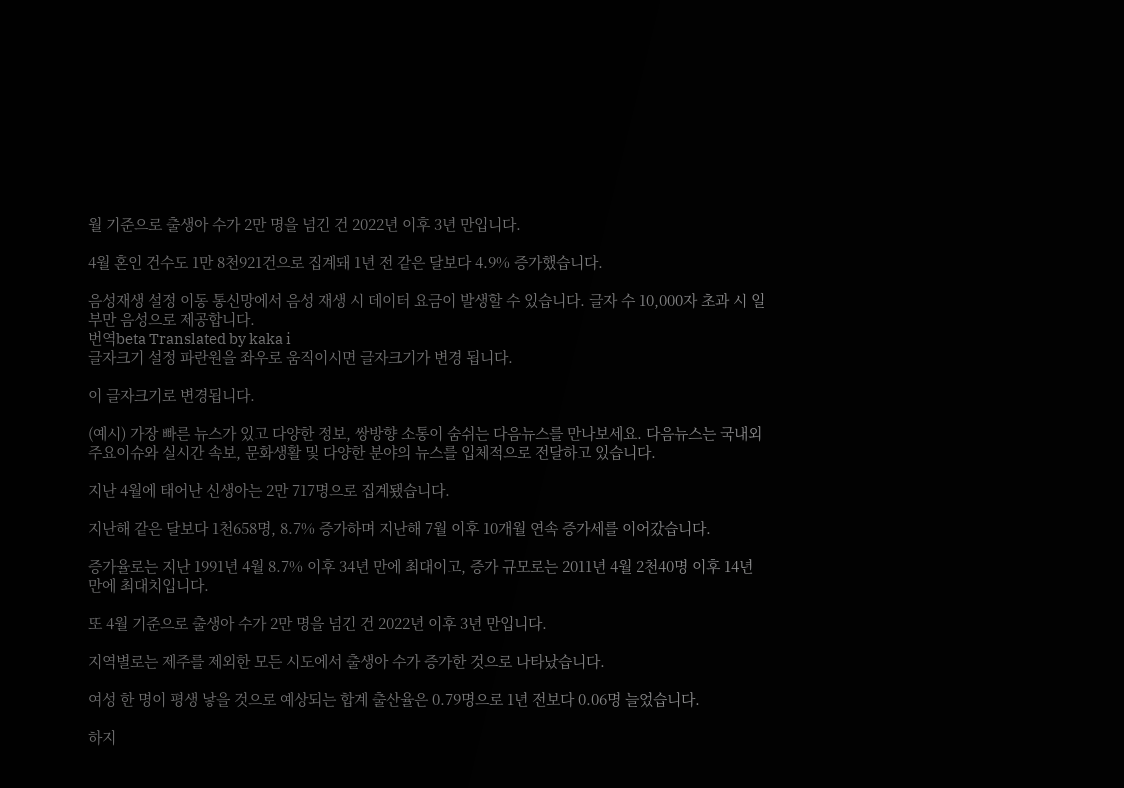월 기준으로 출생아 수가 2만 명을 넘긴 건 2022년 이후 3년 만입니다.

4월 혼인 건수도 1만 8천921건으로 집계돼 1년 전 같은 달보다 4.9% 증가했습니다.

음성재생 설정 이동 통신망에서 음성 재생 시 데이터 요금이 발생할 수 있습니다. 글자 수 10,000자 초과 시 일부만 음성으로 제공합니다.
번역beta Translated by kaka i
글자크기 설정 파란원을 좌우로 움직이시면 글자크기가 변경 됩니다.

이 글자크기로 변경됩니다.

(예시) 가장 빠른 뉴스가 있고 다양한 정보, 쌍방향 소통이 숨쉬는 다음뉴스를 만나보세요. 다음뉴스는 국내외 주요이슈와 실시간 속보, 문화생활 및 다양한 분야의 뉴스를 입체적으로 전달하고 있습니다.

지난 4월에 태어난 신생아는 2만 717명으로 집계됐습니다.

지난해 같은 달보다 1천658명, 8.7% 증가하며 지난해 7월 이후 10개월 연속 증가세를 이어갔습니다.

증가율로는 지난 1991년 4월 8.7% 이후 34년 만에 최대이고, 증가 규모로는 2011년 4월 2천40명 이후 14년 만에 최대치입니다.

또 4월 기준으로 출생아 수가 2만 명을 넘긴 건 2022년 이후 3년 만입니다.

지역별로는 제주를 제외한 모든 시도에서 출생아 수가 증가한 것으로 나타났습니다.

여성 한 명이 평생 낳을 것으로 예상되는 합계 출산율은 0.79명으로 1년 전보다 0.06명 늘었습니다.

하지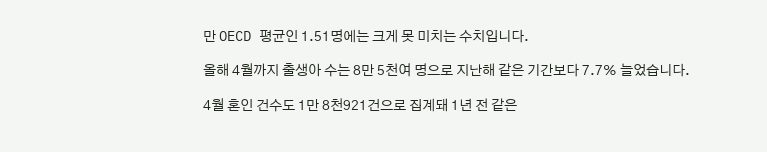만 OECD 평균인 1.51명에는 크게 못 미치는 수치입니다.

올해 4월까지 출생아 수는 8만 5천여 명으로 지난해 같은 기간보다 7.7% 늘었습니다.

4월 혼인 건수도 1만 8천921건으로 집계돼 1년 전 같은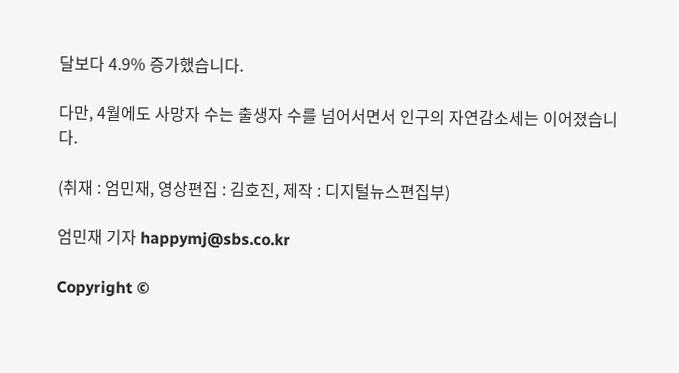달보다 4.9% 증가했습니다.

다만, 4월에도 사망자 수는 출생자 수를 넘어서면서 인구의 자연감소세는 이어졌습니다.

(취재 : 엄민재, 영상편집 : 김호진, 제작 : 디지털뉴스편집부)

엄민재 기자 happymj@sbs.co.kr

Copyright ©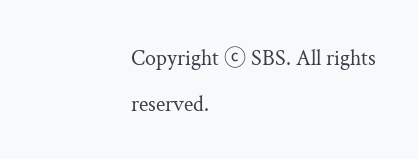Copyright ⓒ SBS. All rights reserved.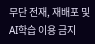무단 전재, 재배포 및 AI학습 이용 금지